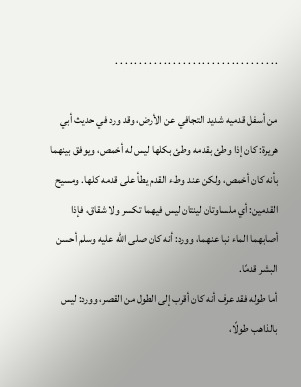. . . . . . . . . . . . . . . . . . . . . . . . . . . . . . . . . .

من أسفل قدميه شديد التجافي عن الأرض، وقد ورد في حديث أبي هريرة: كان إذا وطئ بقدمه وطئ بكلها ليس له أخمص، ويوفق بينهما بأنه كان أخمص، ولكن عند وطء القدم يطأ على قدمه كلها. ومسيح القدمين: أي ملساوتان لينتان ليس فيهما تكسر ولا شقاق، فإذا أصابهما الماء نبا عنهما، وورد: أنه كان صلى الله عليه وسلم أحسن البشر قدمًا.
أما طوله فقد عرف أنه كان أقرب إلى الطول من القصر، وورد: ليس بالذاهب طولًا،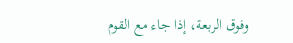وفوق الربعة، إذا جاء مع القوم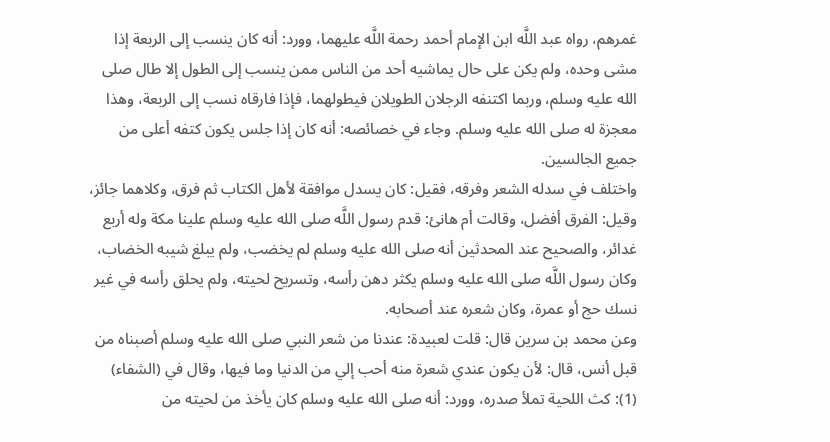غمرهم، رواه عبد اللَّه ابن الإمام أحمد رحمة اللَّه عليهما، وورد: أنه كان ينسب إلى الربعة إذا مشى وحده، ولم يكن على حال يماشيه أحد من الناس ممن ينسب إلى الطول إلا طال صلى الله عليه وسلم، وربما اكتنفه الرجلان الطويلان فيطولهما، فإذا فارقاه نسب إلى الربعة، وهذا معجزة له صلى الله عليه وسلم. وجاء في خصائصه: أنه كان إذا جلس يكون كتفه أعلى من جميع الجالسين.
واختلف في سدله الشعر وفرقه، فقيل: كان يسدل موافقة لأهل الكتاب ثم فرق، وكلاهما جائز، وقيل: الفرق أفضل، وقالت أم هانئ: قدم رسول اللَّه صلى الله عليه وسلم علينا مكة وله أربع غدائر، والصحيح عند المحدثين أنه صلى الله عليه وسلم لم يخضب، ولم يبلغ شيبه الخضاب، وكان رسول اللَّه صلى الله عليه وسلم يكثر دهن رأسه، وتسريح لحيته، ولم يحلق رأسه في غير نسك حج أو عمرة، وكان شعره عند أصحابه.
وعن محمد بن سرين قال: قلت لعبيدة: عندنا من شعر النبي صلى الله عليه وسلم أصبناه من قبل أنس، قال: لأن يكون عندي شعرة منه أحب إلي من الدنيا وما فيها، وقال في (الشفاء) (1): كث اللحية تملأ صدره، وورد: أنه صلى الله عليه وسلم كان يأخذ من لحيته من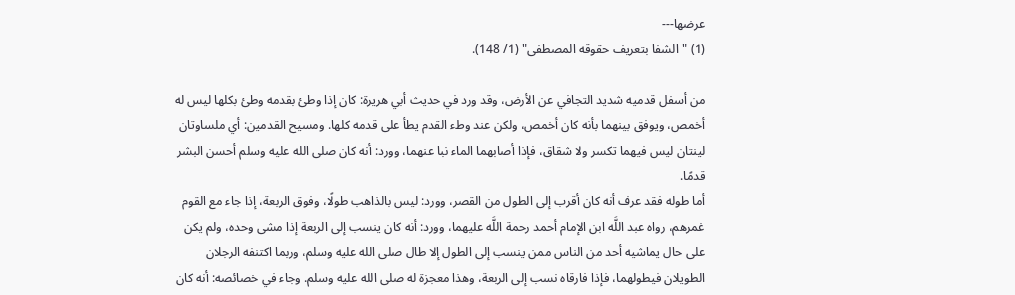عرضها---
(1) "الشفا بتعريف حقوقه المصطفى" (1/ 148).

من أسفل قدميه شديد التجافي عن الأرض، وقد ورد في حديث أبي هريرة: كان إذا وطئ بقدمه وطئ بكلها ليس له أخمص، ويوفق بينهما بأنه كان أخمص، ولكن عند وطء القدم يطأ على قدمه كلها. ومسيح القدمين: أي ملساوتان لينتان ليس فيهما تكسر ولا شقاق، فإذا أصابهما الماء نبا عنهما، وورد: أنه كان صلى الله عليه وسلم أحسن البشر قدمًا.
أما طوله فقد عرف أنه كان أقرب إلى الطول من القصر، وورد: ليس بالذاهب طولًا، وفوق الربعة، إذا جاء مع القوم غمرهم، رواه عبد اللَّه ابن الإمام أحمد رحمة اللَّه عليهما، وورد: أنه كان ينسب إلى الربعة إذا مشى وحده، ولم يكن على حال يماشيه أحد من الناس ممن ينسب إلى الطول إلا طال صلى الله عليه وسلم، وربما اكتنفه الرجلان الطويلان فيطولهما، فإذا فارقاه نسب إلى الربعة، وهذا معجزة له صلى الله عليه وسلم. وجاء في خصائصه: أنه كان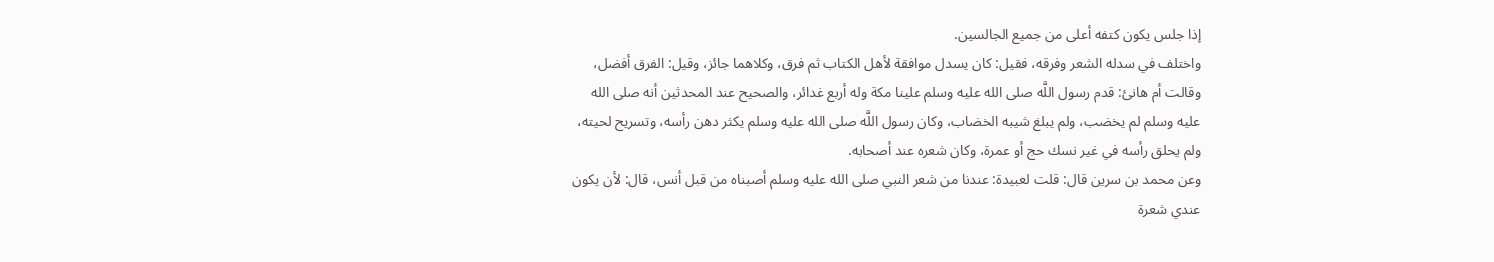إذا جلس يكون كتفه أعلى من جميع الجالسين.
واختلف في سدله الشعر وفرقه، فقيل: كان يسدل موافقة لأهل الكتاب ثم فرق، وكلاهما جائز، وقيل: الفرق أفضل، وقالت أم هانئ: قدم رسول اللَّه صلى الله عليه وسلم علينا مكة وله أربع غدائر، والصحيح عند المحدثين أنه صلى الله عليه وسلم لم يخضب، ولم يبلغ شيبه الخضاب، وكان رسول اللَّه صلى الله عليه وسلم يكثر دهن رأسه، وتسريح لحيته، ولم يحلق رأسه في غير نسك حج أو عمرة، وكان شعره عند أصحابه.
وعن محمد بن سرين قال: قلت لعبيدة: عندنا من شعر النبي صلى الله عليه وسلم أصبناه من قبل أنس، قال: لأن يكون عندي شعرة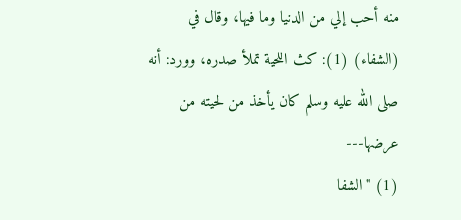منه أحب إلي من الدنيا وما فيها، وقال في (الشفاء) (1): كث اللحية تملأ صدره، وورد: أنه صلى الله عليه وسلم كان يأخذ من لحيته من عرضها---
(1) "الشفا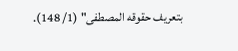بتعريف حقوقه المصطفى" (1/ 148).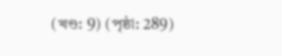(খণ্ড: 9) (পৃষ্ঠা: 289)